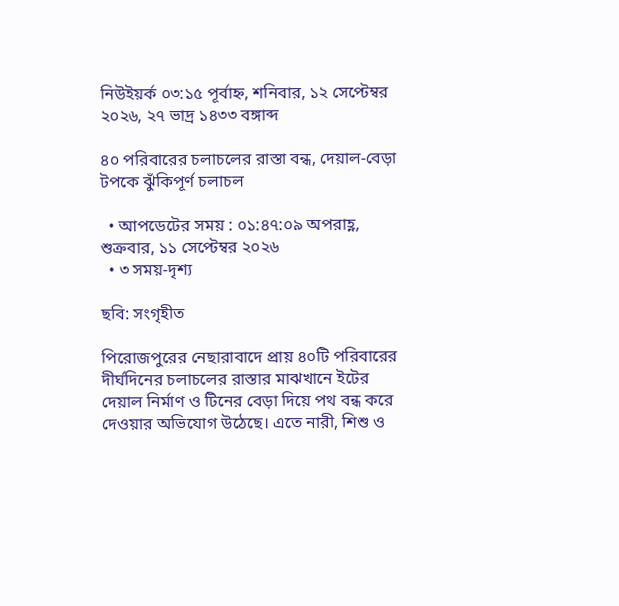নিউইয়র্ক ০৩:১৫ পূর্বাহ্ন, শনিবার, ১২ সেপ্টেম্বর ২০২৬, ২৭ ভাদ্র ১৪৩৩ বঙ্গাব্দ

৪০ পরিবারের চলাচলের রাস্তা বন্ধ, দেয়াল-বেড়া টপকে ঝুঁকিপূর্ণ চলাচল

  • আপডেটের সময় : ০১:৪৭:০৯ অপরাহ্ণ, শুক্রবার, ১১ সেপ্টেম্বর ২০২৬
  • ৩ সময়-দৃশ্য

ছবি: সংগৃহীত

পিরোজপুরের নেছারাবাদে প্রায় ৪০টি পরিবারের দীর্ঘদিনের চলাচলের রাস্তার মাঝখানে ইটের দেয়াল নির্মাণ ও টিনের বেড়া দিয়ে পথ বন্ধ করে দেওয়ার অভিযোগ উঠেছে। এতে নারী, শিশু ও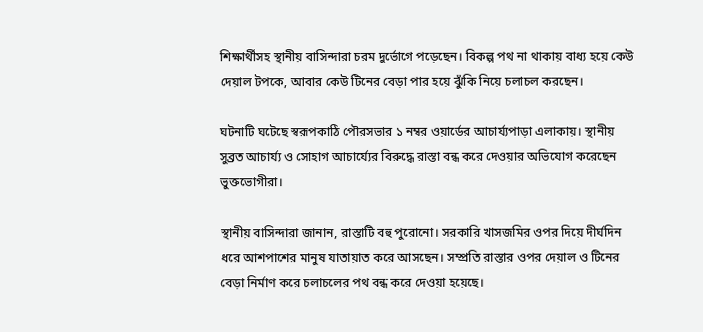শিক্ষার্থীসহ স্থানীয় বাসিন্দারা চরম দুর্ভোগে পড়েছেন। বিকল্প পথ না থাকায় বাধ্য হয়ে কেউ দেয়াল টপকে, আবার কেউ টিনের বেড়া পার হয়ে ঝুঁকি নিয়ে চলাচল করছেন।

ঘটনাটি ঘটেছে স্বরূপকাঠি পৌরসভার ১ নম্বর ওয়ার্ডের আচার্য্যপাড়া এলাকায়। স্থানীয় সুব্রত আচার্য্য ও সোহাগ আচার্য্যের বিরুদ্ধে রাস্তা বন্ধ করে দেওয়ার অভিযোগ করেছেন ভুক্তভোগীরা।

স্থানীয় বাসিন্দারা জানান, রাস্তাটি বহু পুরোনো। সরকারি খাসজমির ওপর দিয়ে দীর্ঘদিন ধরে আশপাশের মানুষ যাতায়াত করে আসছেন। সম্প্রতি রাস্তার ওপর দেয়াল ও টিনের বেড়া নির্মাণ করে চলাচলের পথ বন্ধ করে দেওয়া হয়েছে।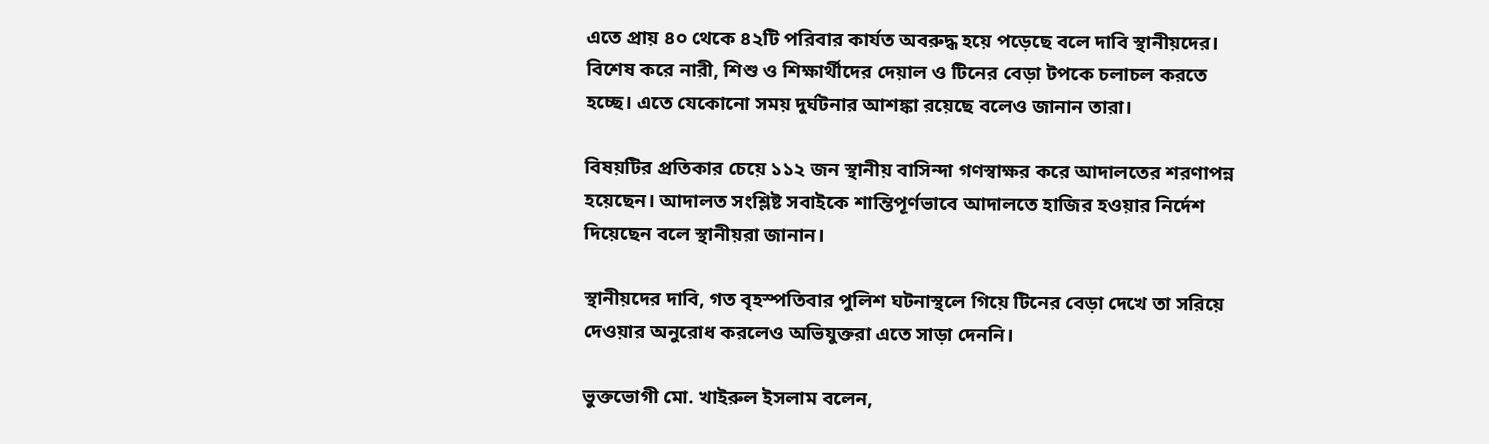এতে প্রায় ৪০ থেকে ৪২টি পরিবার কার্যত অবরুদ্ধ হয়ে পড়েছে বলে দাবি স্থানীয়দের। বিশেষ করে নারী, শিশু ও শিক্ষার্থীদের দেয়াল ও টিনের বেড়া টপকে চলাচল করতে হচ্ছে। এতে যেকোনো সময় দুর্ঘটনার আশঙ্কা রয়েছে বলেও জানান তারা।

বিষয়টির প্রতিকার চেয়ে ১১২ জন স্থানীয় বাসিন্দা গণস্বাক্ষর করে আদালতের শরণাপন্ন হয়েছেন। আদালত সংশ্লিষ্ট সবাইকে শান্তিপূর্ণভাবে আদালতে হাজির হওয়ার নির্দেশ দিয়েছেন বলে স্থানীয়রা জানান।

স্থানীয়দের দাবি, গত বৃহস্পতিবার পুলিশ ঘটনাস্থলে গিয়ে টিনের বেড়া দেখে তা সরিয়ে দেওয়ার অনুরোধ করলেও অভিযুক্তরা এতে সাড়া দেননি।

ভুক্তভোগী মো. খাইরুল ইসলাম বলেন,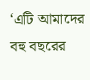‘এটি আমাদের বহু বছরের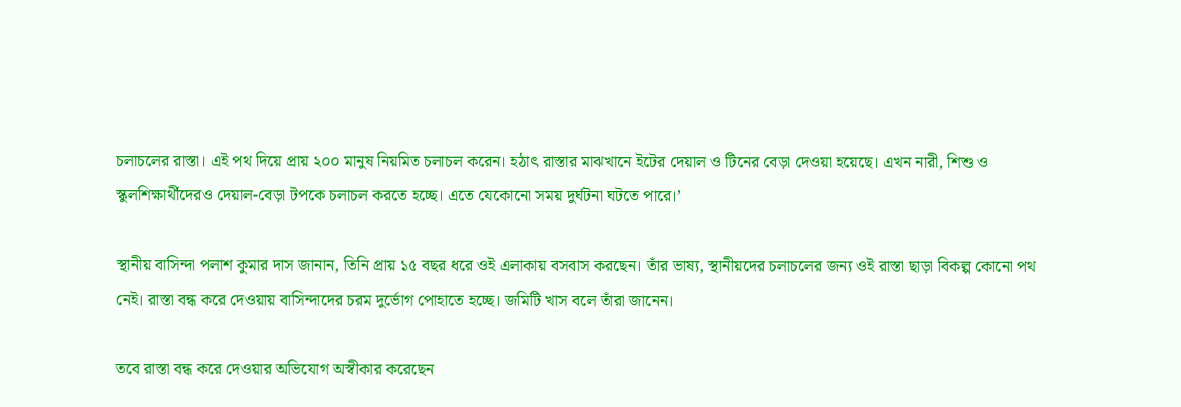চলাচলের রাস্তা। এই পথ দিয়ে প্রায় ২০০ মানুষ নিয়মিত চলাচল করেন। হঠাৎ রাস্তার মাঝখানে ইটের দেয়াল ও টিনের বেড়া দেওয়া হয়েছে। এখন নারী, শিশু ও স্কুলশিক্ষার্থীদেরও দেয়াল-বেড়া টপকে চলাচল করতে হচ্ছে। এতে যেকোনো সময় দুর্ঘটনা ঘটতে পারে।’

স্থানীয় বাসিন্দা পলাশ কুমার দাস জানান, তিনি প্রায় ১৫ বছর ধরে ওই এলাকায় বসবাস করছেন। তাঁর ভাষ্য, স্থানীয়দের চলাচলের জন্য ওই রাস্তা ছাড়া বিকল্প কোনো পথ নেই। রাস্তা বন্ধ করে দেওয়ায় বাসিন্দাদের চরম দুর্ভোগ পোহাতে হচ্ছে। জমিটি খাস বলে তাঁরা জানেন।

তবে রাস্তা বন্ধ করে দেওয়ার অভিযোগ অস্বীকার করেছেন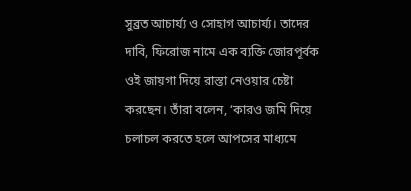সুব্রত আচার্য্য ও সোহাগ আচার্য্য। তাদের দাবি, ফিরোজ নামে এক ব্যক্তি জোরপূর্বক ওই জায়গা দিয়ে রাস্তা নেওয়ার চেষ্টা করছেন। তাঁরা বলেন, ‘কারও জমি দিয়ে চলাচল করতে হলে আপসের মাধ্যমে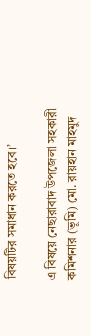বিষয়টির সমাধান করতে হবে।’

এ বিষয়ে নেছারাবাদ উপজেলা সহকারী কমিশনার (ভূমি) মো. রায়হান মাহমুদ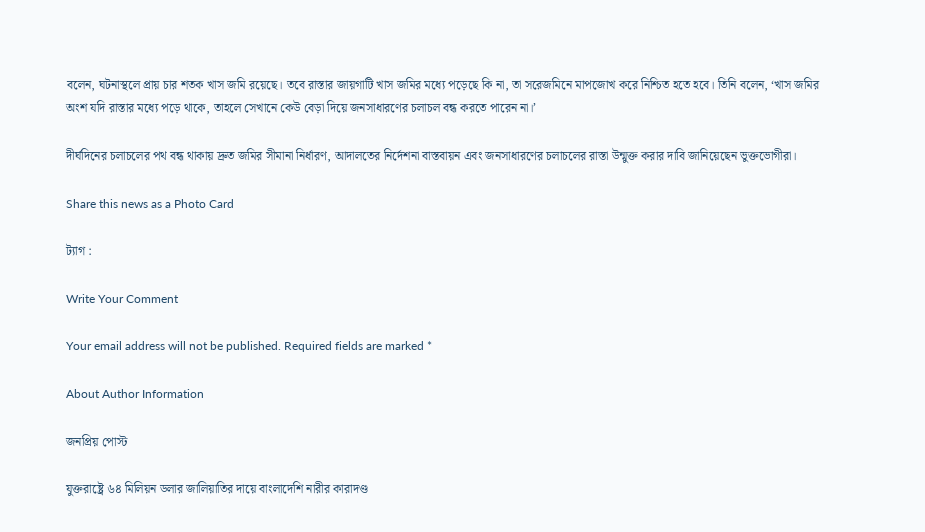বলেন, ঘটনাস্থলে প্রায় চার শতক খাস জমি রয়েছে। তবে রাস্তার জায়গাটি খাস জমির মধ্যে পড়েছে কি না, তা সরেজমিনে মাপজোখ করে নিশ্চিত হতে হবে। তিনি বলেন, ‘খাস জমির অংশ যদি রাস্তার মধ্যে পড়ে থাকে, তাহলে সেখানে কেউ বেড়া দিয়ে জনসাধারণের চলাচল বন্ধ করতে পারেন না।’

দীর্ঘদিনের চলাচলের পথ বন্ধ থাকায় দ্রুত জমির সীমানা নির্ধারণ, আদালতের নির্দেশনা বাস্তবায়ন এবং জনসাধারণের চলাচলের রাস্তা উন্মুক্ত করার দাবি জানিয়েছেন ভুক্তভোগীরা।

Share this news as a Photo Card

ট্যাগ :

Write Your Comment

Your email address will not be published. Required fields are marked *

About Author Information

জনপ্রিয় পোস্ট

যুক্তরাষ্ট্রে ৬৪ মিলিয়ন ডলার জালিয়াতির দায়ে বাংলাদেশি নারীর কারাদণ্ড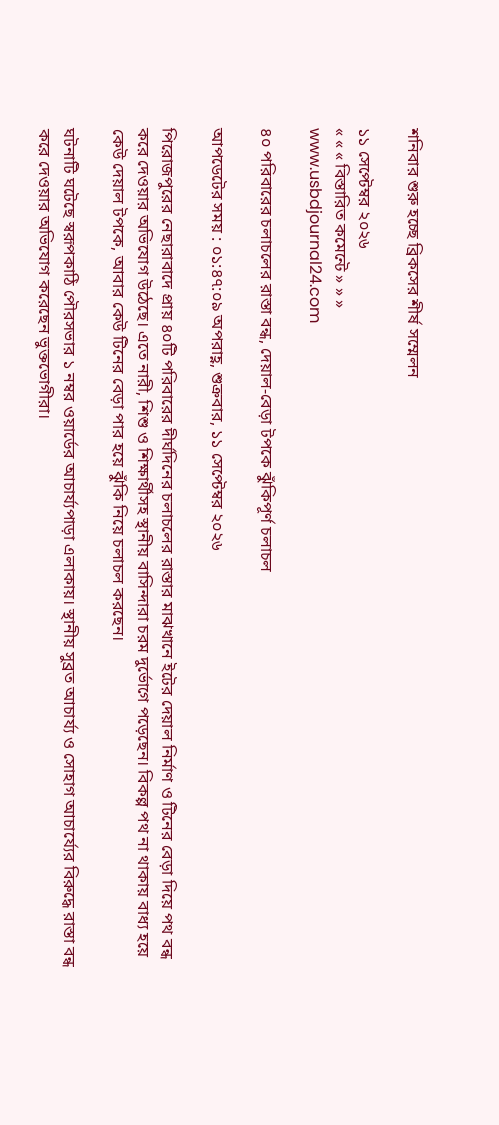শনিবার শুরু হচ্ছে ব্রিকসের শীর্ষ সম্মেলন

১১ সেপ্টেম্বর ২০২৬
« « « বিস্তারিত কমেন্টে » » »
www.usbdjournal24.com

৪০ পরিবারের চলাচলের রাস্তা বন্ধ, দেয়াল-বেড়া টপকে ঝুঁকিপূর্ণ চলাচল

আপডেটের সময় : ০১:৪৭:০৯ অপরাহ্ণ, শুক্রবার, ১১ সেপ্টেম্বর ২০২৬

পিরোজপুরের নেছারাবাদে প্রায় ৪০টি পরিবারের দীর্ঘদিনের চলাচলের রাস্তার মাঝখানে ইটের দেয়াল নির্মাণ ও টিনের বেড়া দিয়ে পথ বন্ধ করে দেওয়ার অভিযোগ উঠেছে। এতে নারী, শিশু ও শিক্ষার্থীসহ স্থানীয় বাসিন্দারা চরম দুর্ভোগে পড়েছেন। বিকল্প পথ না থাকায় বাধ্য হয়ে কেউ দেয়াল টপকে, আবার কেউ টিনের বেড়া পার হয়ে ঝুঁকি নিয়ে চলাচল করছেন।

ঘটনাটি ঘটেছে স্বরূপকাঠি পৌরসভার ১ নম্বর ওয়ার্ডের আচার্য্যপাড়া এলাকায়। স্থানীয় সুব্রত আচার্য্য ও সোহাগ আচার্য্যের বিরুদ্ধে রাস্তা বন্ধ করে দেওয়ার অভিযোগ করেছেন ভুক্তভোগীরা।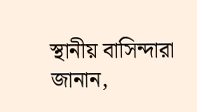স্থানীয় বাসিন্দারা জানান,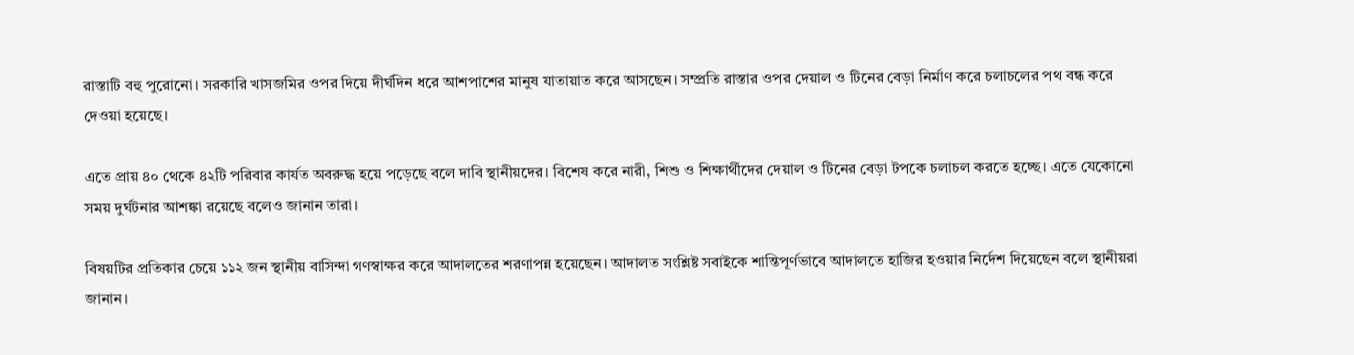রাস্তাটি বহু পুরোনো। সরকারি খাসজমির ওপর দিয়ে দীর্ঘদিন ধরে আশপাশের মানুষ যাতায়াত করে আসছেন। সম্প্রতি রাস্তার ওপর দেয়াল ও টিনের বেড়া নির্মাণ করে চলাচলের পথ বন্ধ করে দেওয়া হয়েছে।

এতে প্রায় ৪০ থেকে ৪২টি পরিবার কার্যত অবরুদ্ধ হয়ে পড়েছে বলে দাবি স্থানীয়দের। বিশেষ করে নারী, শিশু ও শিক্ষার্থীদের দেয়াল ও টিনের বেড়া টপকে চলাচল করতে হচ্ছে। এতে যেকোনো সময় দুর্ঘটনার আশঙ্কা রয়েছে বলেও জানান তারা।

বিষয়টির প্রতিকার চেয়ে ১১২ জন স্থানীয় বাসিন্দা গণস্বাক্ষর করে আদালতের শরণাপন্ন হয়েছেন। আদালত সংশ্লিষ্ট সবাইকে শান্তিপূর্ণভাবে আদালতে হাজির হওয়ার নির্দেশ দিয়েছেন বলে স্থানীয়রা জানান।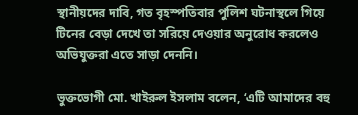স্থানীয়দের দাবি, গত বৃহস্পতিবার পুলিশ ঘটনাস্থলে গিয়ে টিনের বেড়া দেখে তা সরিয়ে দেওয়ার অনুরোধ করলেও অভিযুক্তরা এতে সাড়া দেননি।

ভুক্তভোগী মো. খাইরুল ইসলাম বলেন, ‘এটি আমাদের বহু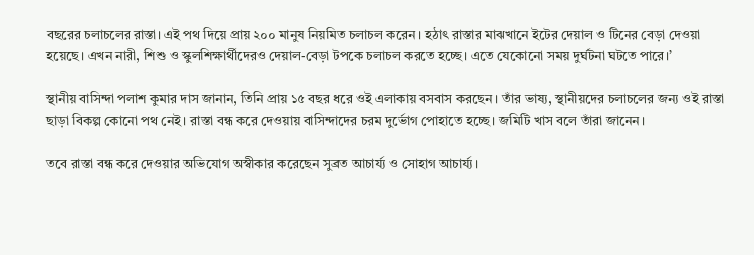বছরের চলাচলের রাস্তা। এই পথ দিয়ে প্রায় ২০০ মানুষ নিয়মিত চলাচল করেন। হঠাৎ রাস্তার মাঝখানে ইটের দেয়াল ও টিনের বেড়া দেওয়া হয়েছে। এখন নারী, শিশু ও স্কুলশিক্ষার্থীদেরও দেয়াল-বেড়া টপকে চলাচল করতে হচ্ছে। এতে যেকোনো সময় দুর্ঘটনা ঘটতে পারে।’

স্থানীয় বাসিন্দা পলাশ কুমার দাস জানান, তিনি প্রায় ১৫ বছর ধরে ওই এলাকায় বসবাস করছেন। তাঁর ভাষ্য, স্থানীয়দের চলাচলের জন্য ওই রাস্তা ছাড়া বিকল্প কোনো পথ নেই। রাস্তা বন্ধ করে দেওয়ায় বাসিন্দাদের চরম দুর্ভোগ পোহাতে হচ্ছে। জমিটি খাস বলে তাঁরা জানেন।

তবে রাস্তা বন্ধ করে দেওয়ার অভিযোগ অস্বীকার করেছেন সুব্রত আচার্য্য ও সোহাগ আচার্য্য।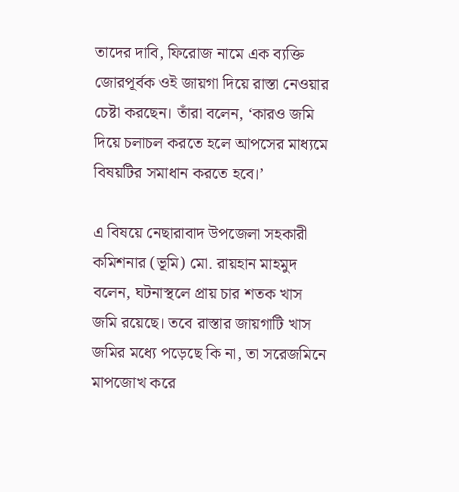তাদের দাবি, ফিরোজ নামে এক ব্যক্তি জোরপূর্বক ওই জায়গা দিয়ে রাস্তা নেওয়ার চেষ্টা করছেন। তাঁরা বলেন, ‘কারও জমি দিয়ে চলাচল করতে হলে আপসের মাধ্যমে বিষয়টির সমাধান করতে হবে।’

এ বিষয়ে নেছারাবাদ উপজেলা সহকারী কমিশনার (ভূমি) মো. রায়হান মাহমুদ বলেন, ঘটনাস্থলে প্রায় চার শতক খাস জমি রয়েছে। তবে রাস্তার জায়গাটি খাস জমির মধ্যে পড়েছে কি না, তা সরেজমিনে মাপজোখ করে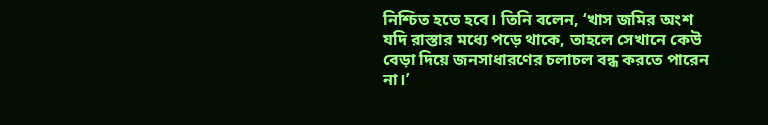নিশ্চিত হতে হবে। তিনি বলেন, ‘খাস জমির অংশ যদি রাস্তার মধ্যে পড়ে থাকে, তাহলে সেখানে কেউ বেড়া দিয়ে জনসাধারণের চলাচল বন্ধ করতে পারেন না।’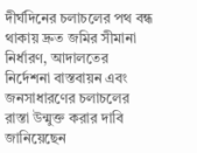দীর্ঘদিনের চলাচলের পথ বন্ধ থাকায় দ্রুত জমির সীমানা নির্ধারণ, আদালতের নির্দেশনা বাস্তবায়ন এবং জনসাধারণের চলাচলের রাস্তা উন্মুক্ত করার দাবি জানিয়েছেন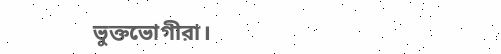ভুক্তভোগীরা।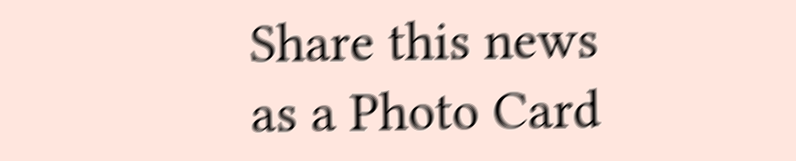Share this news as a Photo Card